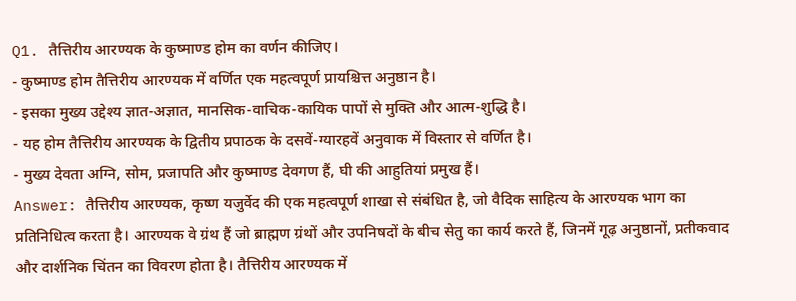Q1. तैत्तिरीय आरण्यक के कुष्माण्ड होम का वर्णन कीजिए।
- कुष्माण्ड होम तैत्तिरीय आरण्यक में वर्णित एक महत्वपूर्ण प्रायश्चित्त अनुष्ठान है।
- इसका मुख्य उद्देश्य ज्ञात-अज्ञात, मानसिक-वाचिक-कायिक पापों से मुक्ति और आत्म-शुद्धि है।
- यह होम तैत्तिरीय आरण्यक के द्वितीय प्रपाठक के दसवें-ग्यारहवें अनुवाक में विस्तार से वर्णित है।
- मुख्य देवता अग्नि, सोम, प्रजापति और कुष्माण्ड देवगण हैं, घी की आहुतियां प्रमुख हैं।
Answer: तैत्तिरीय आरण्यक, कृष्ण यजुर्वेद की एक महत्वपूर्ण शाखा से संबंधित है, जो वैदिक साहित्य के आरण्यक भाग का प्रतिनिधित्व करता है। आरण्यक वे ग्रंथ हैं जो ब्राह्मण ग्रंथों और उपनिषदों के बीच सेतु का कार्य करते हैं, जिनमें गूढ़ अनुष्ठानों, प्रतीकवाद और दार्शनिक चिंतन का विवरण होता है। तैत्तिरीय आरण्यक में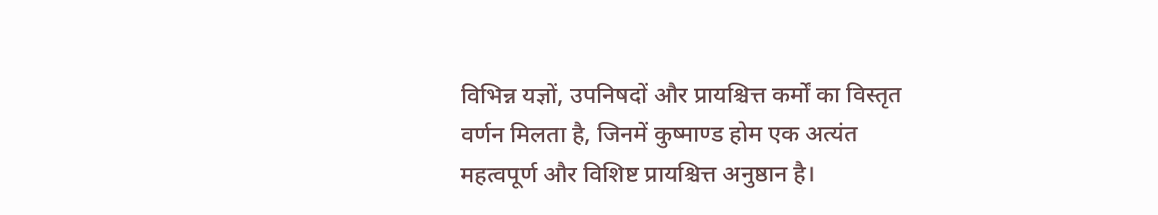विभिन्न यज्ञों, उपनिषदों और प्रायश्चित्त कर्मों का विस्तृत वर्णन मिलता है, जिनमें कुष्माण्ड होम एक अत्यंत महत्वपूर्ण और विशिष्ट प्रायश्चित्त अनुष्ठान है।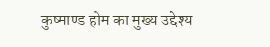कुष्माण्ड होम का मुख्य उद्देश्य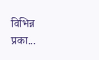विभिन्न प्रका...